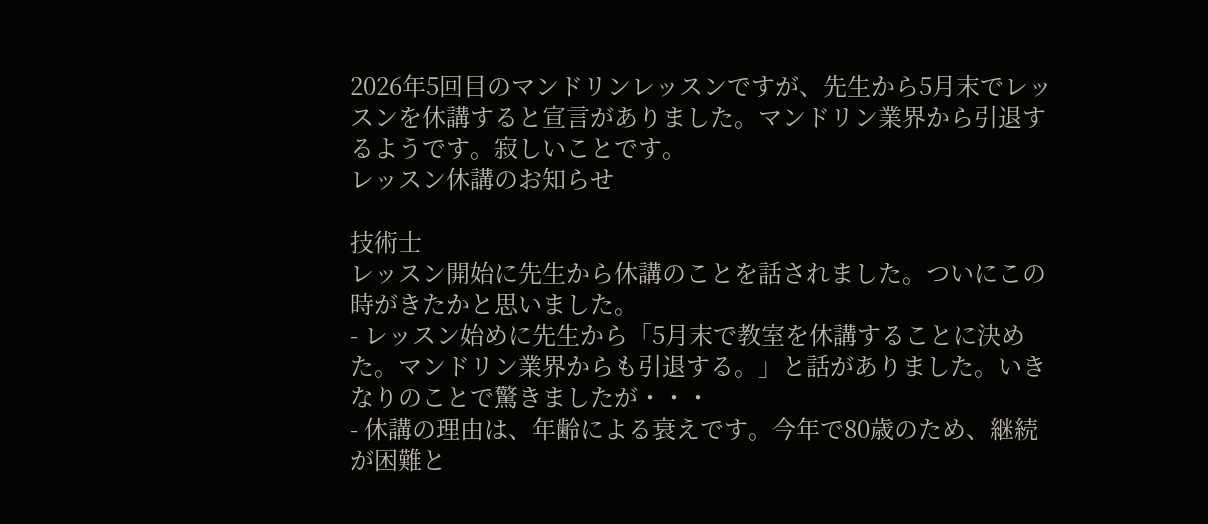2026年5回目のマンドリンレッスンですが、先生から5月末でレッスンを休講すると宣言がありました。マンドリン業界から引退するようです。寂しいことです。
レッスン休講のお知らせ

技術士
レッスン開始に先生から休講のことを話されました。ついにこの時がきたかと思いました。
- レッスン始めに先生から「5月末で教室を休講することに決めた。マンドリン業界からも引退する。」と話がありました。いきなりのことで驚きましたが・・・
- 休講の理由は、年齢による衰えです。今年で80歳のため、継続が困難と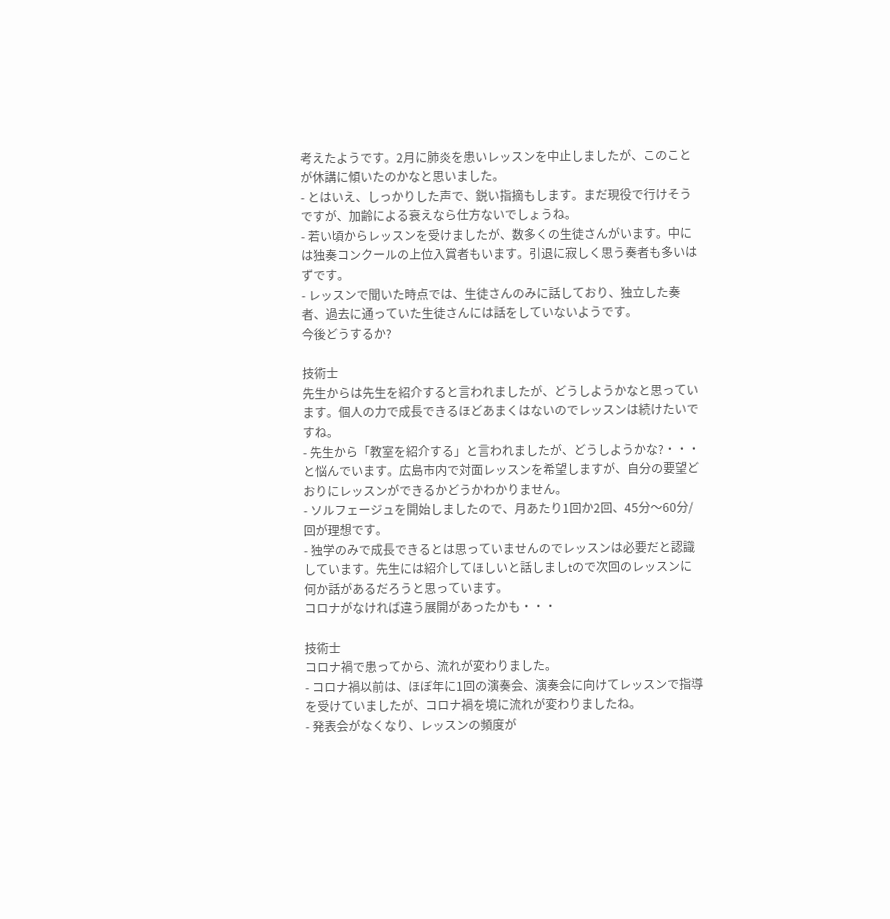考えたようです。2月に肺炎を患いレッスンを中止しましたが、このことが休講に傾いたのかなと思いました。
- とはいえ、しっかりした声で、鋭い指摘もします。まだ現役で行けそうですが、加齢による衰えなら仕方ないでしょうね。
- 若い頃からレッスンを受けましたが、数多くの生徒さんがいます。中には独奏コンクールの上位入賞者もいます。引退に寂しく思う奏者も多いはずです。
- レッスンで聞いた時点では、生徒さんのみに話しており、独立した奏者、過去に通っていた生徒さんには話をしていないようです。
今後どうするか?

技術士
先生からは先生を紹介すると言われましたが、どうしようかなと思っています。個人の力で成長できるほどあまくはないのでレッスンは続けたいですね。
- 先生から「教室を紹介する」と言われましたが、どうしようかな?・・・と悩んでいます。広島市内で対面レッスンを希望しますが、自分の要望どおりにレッスンができるかどうかわかりません。
- ソルフェージュを開始しましたので、月あたり1回か2回、45分〜60分/回が理想です。
- 独学のみで成長できるとは思っていませんのでレッスンは必要だと認識しています。先生には紹介してほしいと話しましtので次回のレッスンに何か話があるだろうと思っています。
コロナがなければ違う展開があったかも・・・

技術士
コロナ禍で患ってから、流れが変わりました。
- コロナ禍以前は、ほぼ年に1回の演奏会、演奏会に向けてレッスンで指導を受けていましたが、コロナ禍を境に流れが変わりましたね。
- 発表会がなくなり、レッスンの頻度が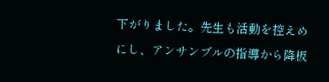下がりました。先生も活動を控えめにし、アンサンブルの指導から降板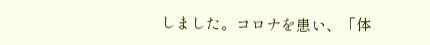しました。コロナを患い、「体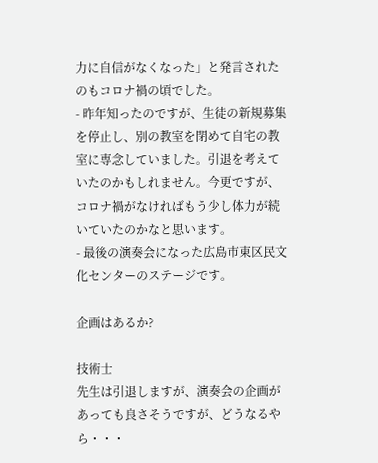力に自信がなくなった」と発言されたのもコロナ禍の頃でした。
- 昨年知ったのですが、生徒の新規募集を停止し、別の教室を閉めて自宅の教室に専念していました。引退を考えていたのかもしれません。今更ですが、コロナ禍がなければもう少し体力が続いていたのかなと思います。
- 最後の演奏会になった広島市東区民文化センターのステージです。

企画はあるか?

技術士
先生は引退しますが、演奏会の企画があっても良さそうですが、どうなるやら・・・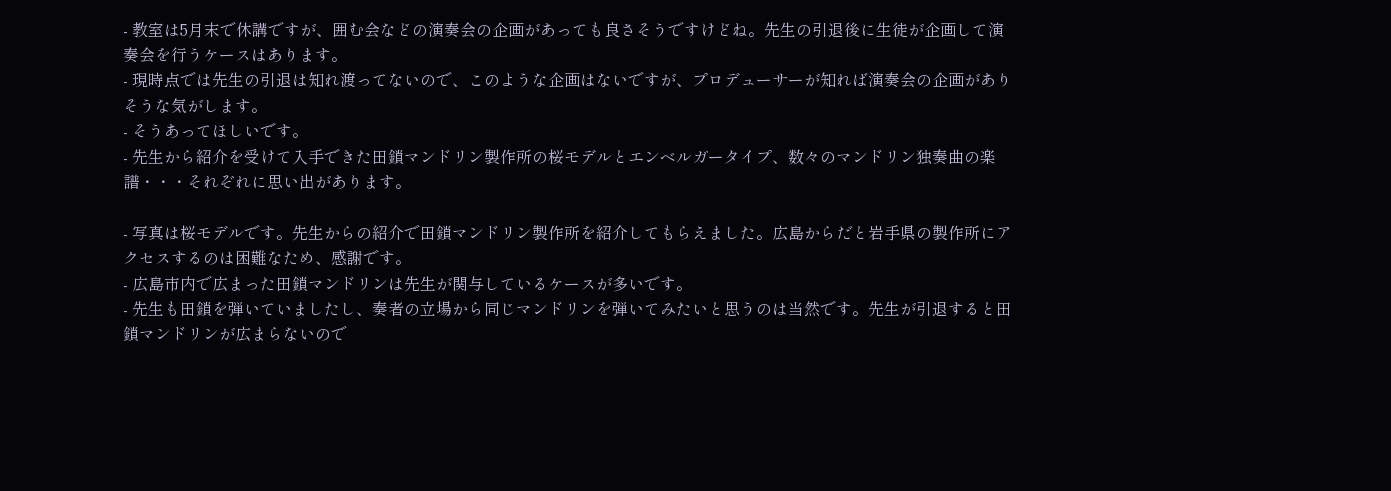- 教室は5月末で休講ですが、囲む会などの演奏会の企画があっても良さそうですけどね。先生の引退後に生徒が企画して演奏会を行うケースはあります。
- 現時点では先生の引退は知れ渡ってないので、このような企画はないですが、プロデューサーが知れば演奏会の企画がありそうな気がします。
- そうあってほしいです。
- 先生から紹介を受けて入手できた田鎖マンドリン製作所の桜モデルとエンベルガータイプ、数々のマンドリン独奏曲の楽譜・・・それぞれに思い出があります。

- 写真は桜モデルです。先生からの紹介で田鎖マンドリン製作所を紹介してもらえました。広島からだと岩手県の製作所にアクセスするのは困難なため、感謝です。
- 広島市内で広まった田鎖マンドリンは先生が関与しているケースが多いです。
- 先生も田鎖を弾いていましたし、奏者の立場から同じマンドリンを弾いてみたいと思うのは当然です。先生が引退すると田鎖マンドリンが広まらないので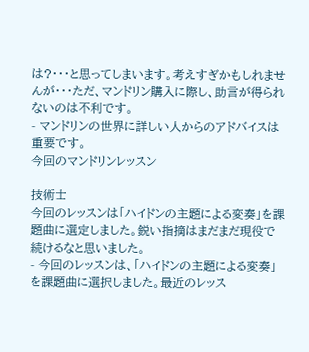は?・・・と思ってしまいます。考えすぎかもしれませんが・・・ただ、マンドリン購入に際し、助言が得られないのは不利です。
- マンドリンの世界に詳しい人からのアドバイスは重要です。
今回のマンドリンレッスン

技術士
今回のレッスンは「ハイドンの主題による変奏」を課題曲に選定しました。鋭い指摘はまだまだ現役で続けるなと思いました。
- 今回のレッスンは、「ハイドンの主題による変奏」を課題曲に選択しました。最近のレッス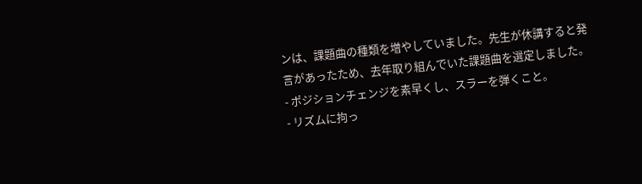ンは、課題曲の種類を増やしていました。先生が休講すると発言があったため、去年取り組んでいた課題曲を選定しました。
- ポジションチェンジを素早くし、スラーを弾くこと。
- リズムに拘っ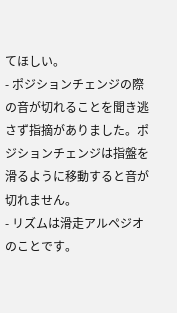てほしい。
- ポジションチェンジの際の音が切れることを聞き逃さず指摘がありました。ポジションチェンジは指盤を滑るように移動すると音が切れません。
- リズムは滑走アルペジオのことです。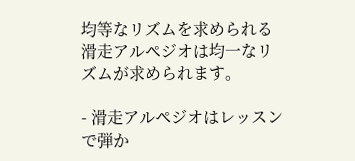均等なリズムを求められる滑走アルペジオは均一なリズムが求められます。

- 滑走アルペジオはレッスンで弾か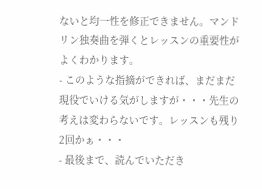ないと均一性を修正できません。マンドリン独奏曲を弾くとレッスンの重要性がよくわかります。
- このような指摘ができれば、まだまだ現役でいける気がしますが・・・先生の考えは変わらないです。レッスンも残り2回かぁ・・・
- 最後まで、読んでいただき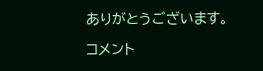ありがとうございます。

コメント